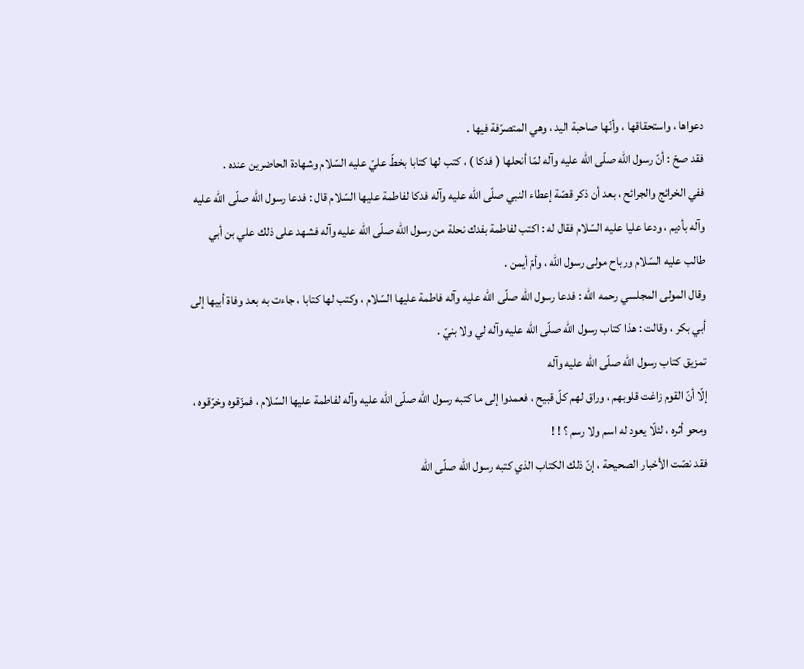دعواها ، واستحقاقها ، وأنّها صاحبة اليد ، وهي المتصرّفة فيها .
فقد صحّ : أنّ رسول اللّه صلّى اللّه عليه وآله لمّا أنحلها ( فدكا ) ، كتب لها كتابا بخطّ عليّ عليه السّلام وشهادة الحاضرين عنده .
ففي الخرائج والجرائح ، بعد أن ذكر قصّة إعطاء النبي صلّى اللّه عليه وآله فدكا لفاطمة عليها السّلام قال : فدعا رسول اللّه صلّى اللّه عليه وآله بأديم ، ودعا عليا عليه السّلام فقال له : اكتب لفاطمة بفدك نحلة من رسول اللّه صلّى اللّه عليه وآله فشهد على ذلك علي بن أبي طالب عليه السّلام ورباح مولى رسول اللّه ، وأمّ أيمن .
وقال المولى المجلسي رحمه اللّه : فدعا رسول اللّه صلّى اللّه عليه وآله فاطمة عليها السّلام ، وكتب لها كتابا ، جاءت به بعد وفاة أبيها إلى أبي بكر ، وقالت : هذا كتاب رسول اللّه صلّى اللّه عليه وآله لي ولا بنيّ .
تمزيق كتاب رسول اللّه صلّى اللّه عليه وآله
إلّا أنّ القوم زاغت قلوبهم ، وراق لهم كلّ قبيح ، فعمدوا إلى ما كتبه رسول اللّه صلّى اللّه عليه وآله لفاطمة عليها السّلام ، فمزّقوه وخرّقوه ، ومحو أثره ، لئلّا يعود له اسم ولا رسم ؟ ! !
فقد نصّت الأخبار الصحيحة ، إنّ ذلك الكتاب الذي كتبه رسول اللّه صلّى اللّه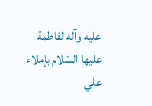عليه وآله لفاطمة عليها السّلام بإملاء علي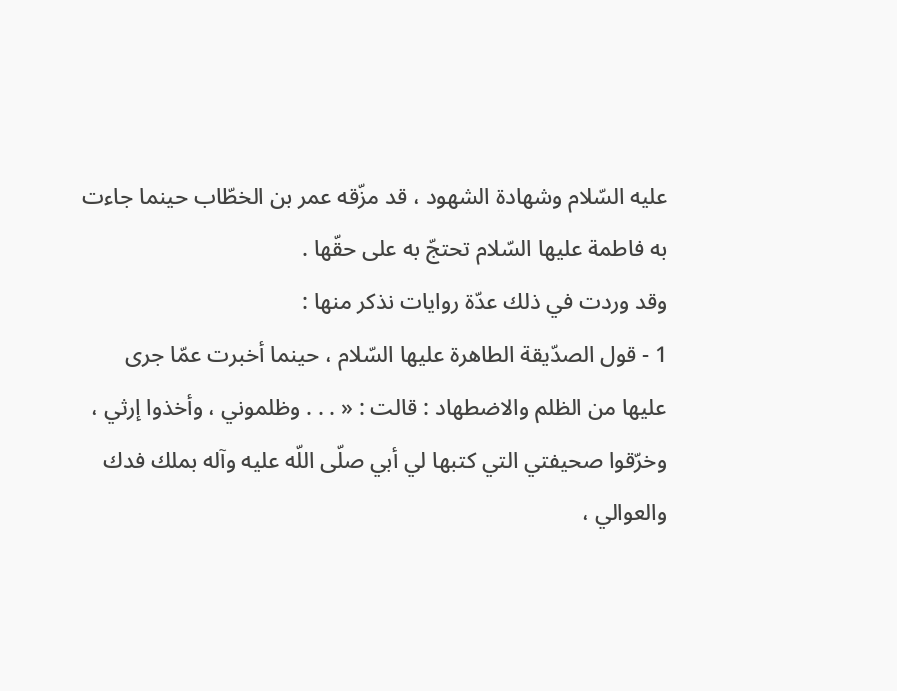عليه السّلام وشهادة الشهود ، قد مزّقه عمر بن الخطّاب حينما جاءت به فاطمة عليها السّلام تحتجّ به على حقّها .
وقد وردت في ذلك عدّة روايات نذكر منها :
1 - قول الصدّيقة الطاهرة عليها السّلام ، حينما أخبرت عمّا جرى عليها من الظلم والاضطهاد : قالت : « . . . وظلموني ، وأخذوا إرثي ، وخرّقوا صحيفتي التي كتبها لي أبي صلّى اللّه عليه وآله بملك فدك والعوالي ،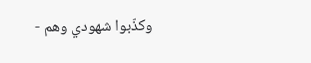وكذّبوا شهودي وهم -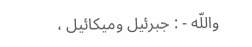واللّه - : جبرئيل وميكائيل ،